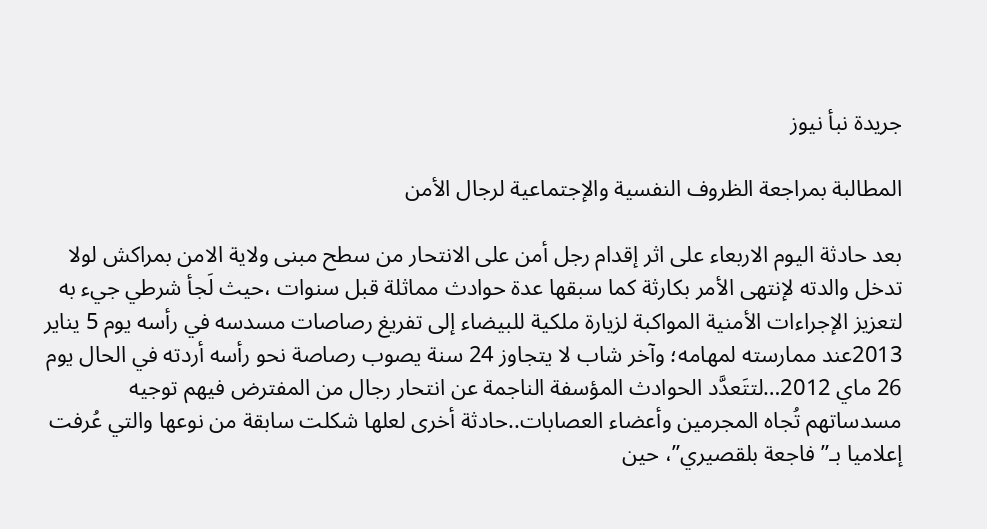جريدة نبأ نيوز

المطالبة بمراجعة الظروف النفسية والإجتماعية لرجال الأمن

بعد حادثة اليوم الاربعاء على اثر إقدام رجل أمن على الانتحار من سطح مبنى ولاية الامن بمراكش لولا تدخل والدته لإنتهى الأمر بكارثة كما سبقها عدة حوادث مماثلة قبل سنوات ،حيث لَجأ شرطي جيء به لتعزيز الإجراءات الأمنية المواكبة لزيارة ملكية للبيضاء إلى تفريغ رصاصات مسدسه في رأسه يوم 5 يناير 2013عند ممارسته لمهامه؛ وآخر شاب لا يتجاوز 24 سنة يصوب رصاصة نحو رأسه أردته في الحال يوم 26 ماي 2012…لتتَعدَّد الحوادث المؤسفة الناجمة عن انتحار رجال من المفترض فيهم توجيه مسدساتهم تُجاه المجرمين وأعضاء العصابات..حادثة أخرى لعلها شكلت سابقة من نوعها والتي عُرفت إعلاميا بـ”فاجعة بلقصيري”، حين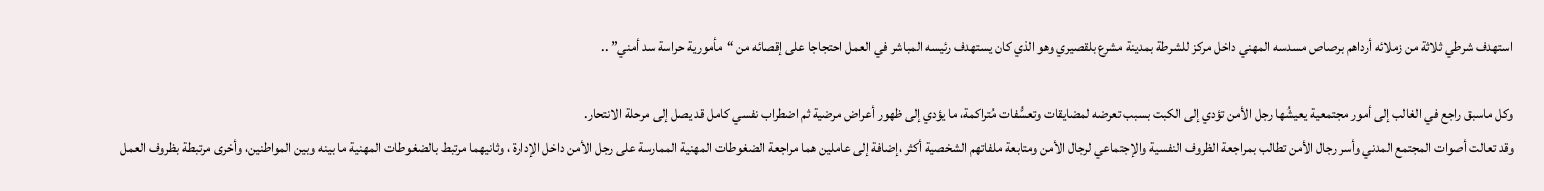استهدف شرطي ثلاثة من زملائه أرداهم برصاص مسدسه المهني داخل مركز للشرطة بمدينة مشرع بلقصيري وهو الذي كان يستهدف رئيسه المباشر في العمل احتجاجا على إقصائه من “مأمورية حراسة سد أمني” ..

وكل ماسبق راجع في الغالب إلى أمور مجتمعية يعيشُها رجل الأمن تؤدي إلى الكبت بسبب تعرضه لمضايقات وتعسُّفات مُتراكمة، ما يؤدي إلى ظهور أعراض مرضية ثم اضطراب نفسي كامل قد يصل إلى مرحلة الانتحار.
وقد تعالت أصوات المجتمع المدني وأسر رجال الأمن تطالب بمراجعة الظروف النفسية والإجتماعي لرجال الأمن ومتابعة ملفاتهم الشخصية أكثر ،إضافة إلى عاملين هما مراجعة الضغوطات المهنية الممارسة على رجل الأمن داخل الإدارة ، وثانيهما مرتبط بالضغوطات المهنية ما بينه وبين المواطنين، وأخرى مرتبطة بظروف العمل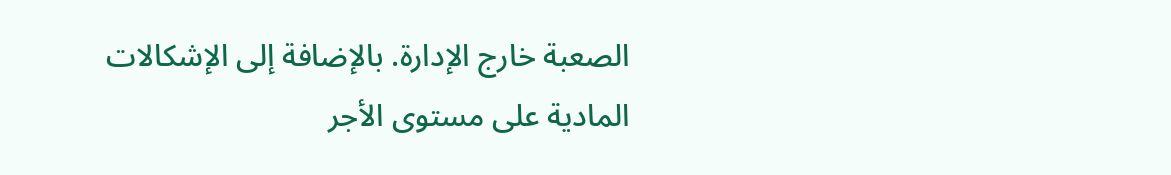الصعبة خارج الإدارة. بالإضافة إلى الإشكالات المادية على مستوى الأجر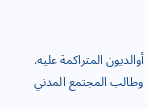أوالديون المتراكمة عليه.
وطالب المجتمع المدني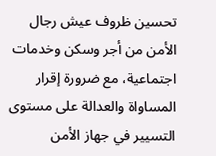تحسين ظروف عيش رجال الأمن من أجر وسكن وخدمات اجتماعية، مع ضرورة إقرار المساواة والعدالة على مستوى التسيير في جهاز الأمن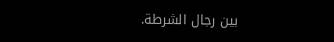بين رجال الشرطة.